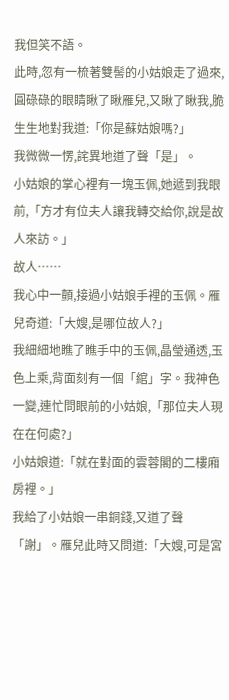我但笑不語。
此時,忽有一梳著雙髻的小姑娘走了過來,圓碌碌的眼睛瞅了瞅雁兒,又瞅了瞅我,脆生生地對我道:「你是蘇姑娘嗎?」
我微微一愣,詫異地道了聲「是」。
小姑娘的掌心裡有一塊玉佩,她遞到我眼前,「方才有位夫人讓我轉交給你,說是故人來訪。」
故人……
我心中一顫,接過小姑娘手裡的玉佩。雁兒奇道:「大嫂,是哪位故人?」
我細細地瞧了瞧手中的玉佩,晶瑩通透,玉色上乘,背面刻有一個「綰」字。我神色一變,連忙問眼前的小姑娘,「那位夫人現在在何處?」
小姑娘道:「就在對面的雲蓉閣的二樓廂房裡。」
我給了小姑娘一串銅錢,又道了聲「謝」。雁兒此時又問道:「大嫂,可是宮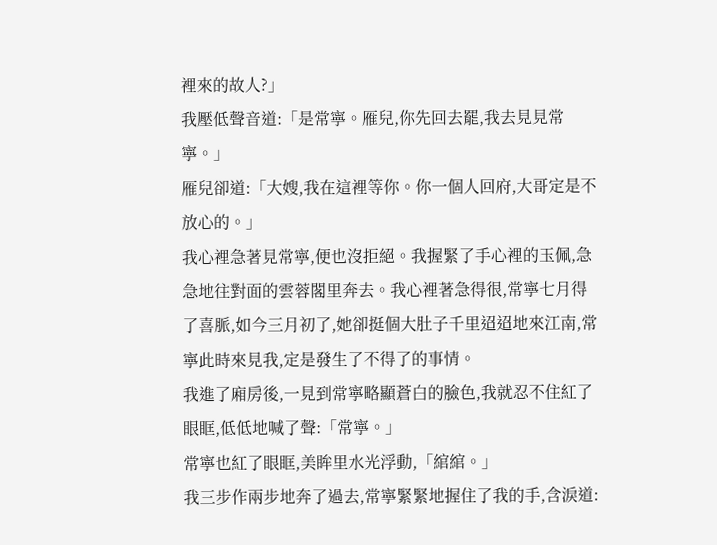裡來的故人?」
我壓低聲音道:「是常寧。雁兒,你先回去罷,我去見見常寧。」
雁兒卻道:「大嫂,我在這裡等你。你一個人回府,大哥定是不放心的。」
我心裡急著見常寧,便也沒拒絕。我握緊了手心裡的玉佩,急急地往對面的雲蓉閣里奔去。我心裡著急得很,常寧七月得了喜脈,如今三月初了,她卻挺個大肚子千里迢迢地來江南,常寧此時來見我,定是發生了不得了的事情。
我進了廂房後,一見到常寧略顯蒼白的臉色,我就忍不住紅了眼眶,低低地喊了聲:「常寧。」
常寧也紅了眼眶,美眸里水光浮動,「綰綰。」
我三步作兩步地奔了過去,常寧緊緊地握住了我的手,含淚道: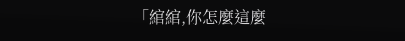「綰綰,你怎麼這麼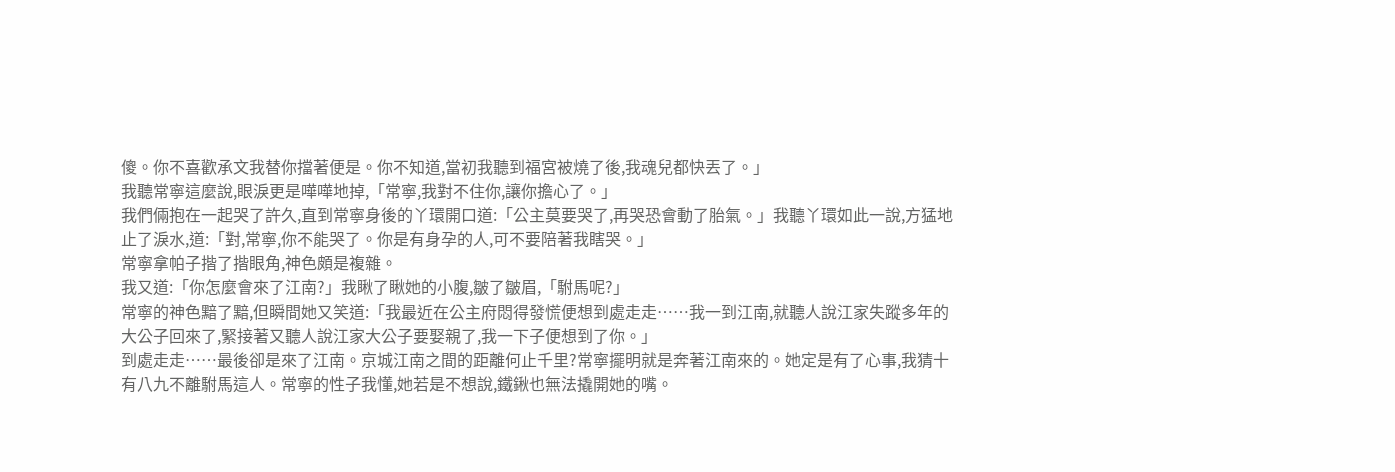傻。你不喜歡承文我替你擋著便是。你不知道,當初我聽到福宮被燒了後,我魂兒都快丟了。」
我聽常寧這麼說,眼淚更是嘩嘩地掉,「常寧,我對不住你,讓你擔心了。」
我們倆抱在一起哭了許久,直到常寧身後的丫環開口道:「公主莫要哭了,再哭恐會動了胎氣。」我聽丫環如此一說,方猛地止了淚水,道:「對,常寧,你不能哭了。你是有身孕的人,可不要陪著我瞎哭。」
常寧拿帕子揩了揩眼角,神色頗是複雜。
我又道:「你怎麼會來了江南?」我瞅了瞅她的小腹,皺了皺眉,「駙馬呢?」
常寧的神色黯了黯,但瞬間她又笑道:「我最近在公主府悶得發慌便想到處走走……我一到江南,就聽人說江家失蹤多年的大公子回來了,緊接著又聽人說江家大公子要娶親了,我一下子便想到了你。」
到處走走……最後卻是來了江南。京城江南之間的距離何止千里?常寧擺明就是奔著江南來的。她定是有了心事,我猜十有八九不離駙馬這人。常寧的性子我懂,她若是不想說,鐵鍬也無法撬開她的嘴。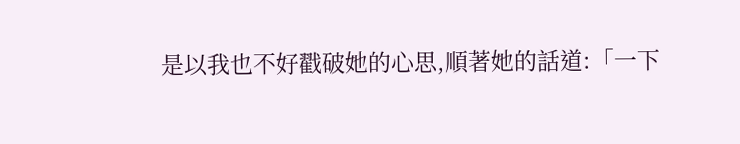是以我也不好戳破她的心思,順著她的話道:「一下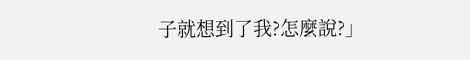子就想到了我?怎麼說?」